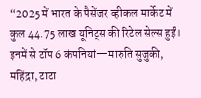“2025 में भारत के पैसेंजर व्हीकल मार्केट में कुल 44.75 लाख यूनिट्स की रिटेल सेल्स हुईं। इनमें से टॉप 6 कंपनियां—मारुति सुजुकी, महिंद्रा, टाटा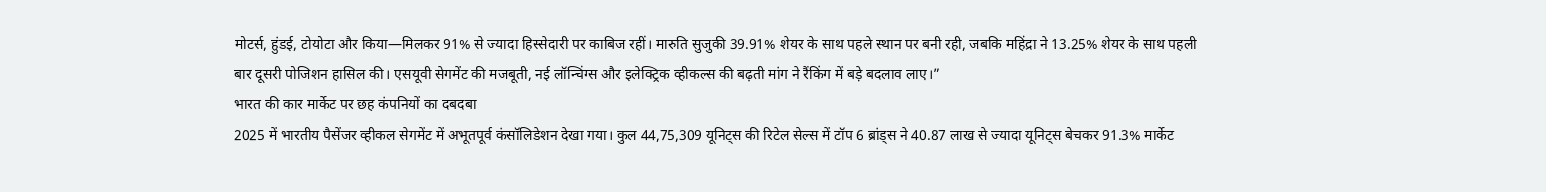मोटर्स, हुंडई, टोयोटा और किया—मिलकर 91% से ज्यादा हिस्सेदारी पर काबिज रहीं। मारुति सुजुकी 39.91% शेयर के साथ पहले स्थान पर बनी रही, जबकि महिंद्रा ने 13.25% शेयर के साथ पहली बार दूसरी पोजिशन हासिल की। एसयूवी सेगमेंट की मजबूती, नई लॉन्चिंग्स और इलेक्ट्रिक व्हीकल्स की बढ़ती मांग ने रैंकिंग में बड़े बदलाव लाए।”
भारत की कार मार्केट पर छह कंपनियों का दबदबा
2025 में भारतीय पैसेंजर व्हीकल सेगमेंट में अभूतपूर्व कंसॉलिडेशन देखा गया। कुल 44,75,309 यूनिट्स की रिटेल सेल्स में टॉप 6 ब्रांड्स ने 40.87 लाख से ज्यादा यूनिट्स बेचकर 91.3% मार्केट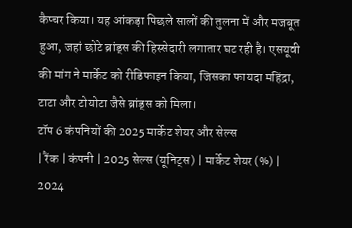कैप्चर किया। यह आंकड़ा पिछले सालों की तुलना में और मजबूत हुआ, जहां छोटे ब्रांड्स की हिस्सेदारी लगातार घट रही है। एसयूवी की मांग ने मार्केट को रीडिफाइन किया, जिसका फायदा महिंद्रा, टाटा और टोयोटा जैसे ब्रांड्स को मिला।
टॉप 6 कंपनियों की 2025 मार्केट शेयर और सेल्स
| रैंक | कंपनी | 2025 सेल्स (यूनिट्स) | मार्केट शेयर (%) | 2024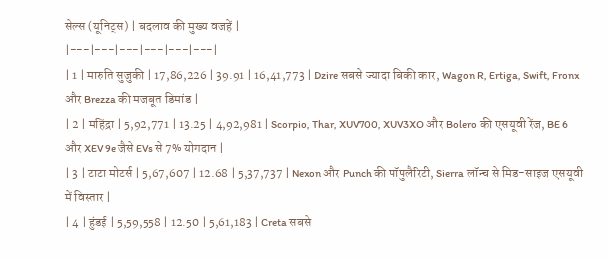सेल्स (यूनिट्स) | बदलाव की मुख्य वजहें |
|---|---|---|---|---|---|
| 1 | मारुति सुजुकी | 17,86,226 | 39.91 | 16,41,773 | Dzire सबसे ज्यादा बिकी कार, Wagon R, Ertiga, Swift, Fronx और Brezza की मजबूत डिमांड |
| 2 | महिंद्रा | 5,92,771 | 13.25 | 4,92,981 | Scorpio, Thar, XUV700, XUV3XO और Bolero की एसयूवी रेंज, BE 6 और XEV 9e जैसे EVs से 7% योगदान |
| 3 | टाटा मोटर्स | 5,67,607 | 12.68 | 5,37,737 | Nexon और Punch की पॉपुलैरिटी, Sierra लॉन्च से मिड-साइज एसयूवी में विस्तार |
| 4 | हुंडई | 5,59,558 | 12.50 | 5,61,183 | Creta सबसे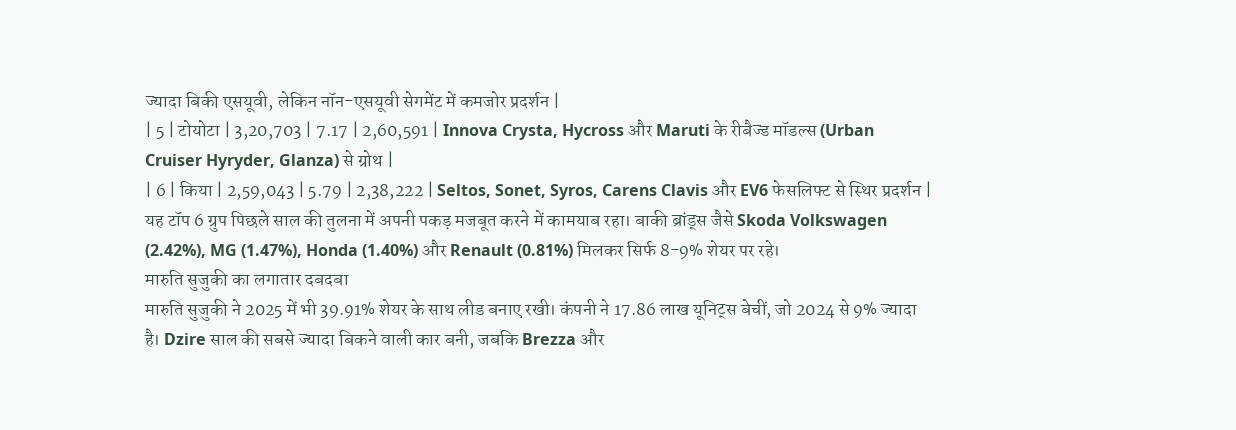ज्यादा बिकी एसयूवी, लेकिन नॉन-एसयूवी सेगमेंट में कमजोर प्रदर्शन |
| 5 | टोयोटा | 3,20,703 | 7.17 | 2,60,591 | Innova Crysta, Hycross और Maruti के रीबैज्ड मॉडल्स (Urban Cruiser Hyryder, Glanza) से ग्रोथ |
| 6 | किया | 2,59,043 | 5.79 | 2,38,222 | Seltos, Sonet, Syros, Carens Clavis और EV6 फेसलिफ्ट से स्थिर प्रदर्शन |
यह टॉप 6 ग्रुप पिछले साल की तुलना में अपनी पकड़ मजबूत करने में कामयाब रहा। बाकी ब्रांड्स जैसे Skoda Volkswagen (2.42%), MG (1.47%), Honda (1.40%) और Renault (0.81%) मिलकर सिर्फ 8-9% शेयर पर रहे।
मारुति सुजुकी का लगातार दबदबा
मारुति सुजुकी ने 2025 में भी 39.91% शेयर के साथ लीड बनाए रखी। कंपनी ने 17.86 लाख यूनिट्स बेचीं, जो 2024 से 9% ज्यादा है। Dzire साल की सबसे ज्यादा बिकने वाली कार बनी, जबकि Brezza और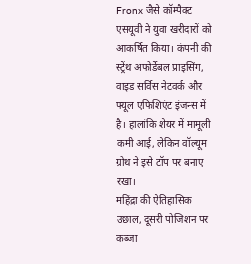Fronx जैसे कॉम्पैक्ट एसयूवी ने युवा खरीदारों को आकर्षित किया। कंपनी की स्ट्रेंथ अफोर्डेबल प्राइसिंग, वाइड सर्विस नेटवर्क और फ्यूल एफिशिएंट इंजन्स में है। हालांकि शेयर में मामूली कमी आई, लेकिन वॉल्यूम ग्रोथ ने इसे टॉप पर बनाए रखा।
महिंद्रा की ऐतिहासिक उछाल, दूसरी पोजिशन पर कब्जा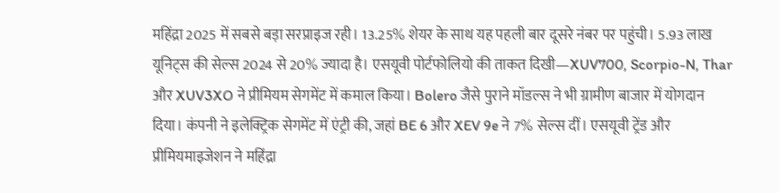महिंद्रा 2025 में सबसे बड़ा सरप्राइज रही। 13.25% शेयर के साथ यह पहली बार दूसरे नंबर पर पहुंची। 5.93 लाख यूनिट्स की सेल्स 2024 से 20% ज्यादा है। एसयूवी पोर्टफोलियो की ताकत दिखी—XUV700, Scorpio-N, Thar और XUV3XO ने प्रीमियम सेगमेंट में कमाल किया। Bolero जैसे पुराने मॉडल्स ने भी ग्रामीण बाजार में योगदान दिया। कंपनी ने इलेक्ट्रिक सेगमेंट में एंट्री की, जहां BE 6 और XEV 9e ने 7% सेल्स दीं। एसयूवी ट्रेंड और प्रीमियमाइजेशन ने महिंद्रा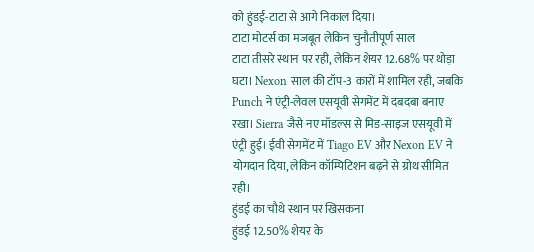को हुंडई-टाटा से आगे निकाल दिया।
टाटा मोटर्स का मजबूत लेकिन चुनौतीपूर्ण साल
टाटा तीसरे स्थान पर रही, लेकिन शेयर 12.68% पर थोड़ा घटा। Nexon साल की टॉप-3 कारों में शामिल रही, जबकि Punch ने एंट्री-लेवल एसयूवी सेगमेंट में दबदबा बनाए रखा। Sierra जैसे नए मॉडल्स से मिड-साइज एसयूवी में एंट्री हुई। ईवी सेगमेंट में Tiago EV और Nexon EV ने योगदान दिया, लेकिन कॉम्पिटिशन बढ़ने से ग्रोथ सीमित रही।
हुंडई का चौथे स्थान पर खिसकना
हुंडई 12.50% शेयर के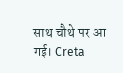साथ चौथे पर आ गई। Creta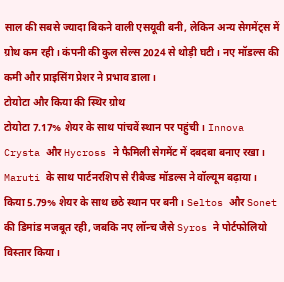साल की सबसे ज्यादा बिकने वाली एसयूवी बनी, लेकिन अन्य सेगमेंट्स में ग्रोथ कम रही। कंपनी की कुल सेल्स 2024 से थोड़ी घटी। नए मॉडल्स की कमी और प्राइसिंग प्रेशर ने प्रभाव डाला।
टोयोटा और किया की स्थिर ग्रोथ
टोयोटा 7.17% शेयर के साथ पांचवें स्थान पर पहुंची। Innova Crysta और Hycross ने फैमिली सेगमेंट में दबदबा बनाए रखा। Maruti के साथ पार्टनरशिप से रीबैज्ड मॉडल्स ने वॉल्यूम बढ़ाया। किया 5.79% शेयर के साथ छठे स्थान पर बनी। Seltos और Sonet की डिमांड मजबूत रही, जबकि नए लॉन्च जैसे Syros ने पोर्टफोलियो विस्तार किया।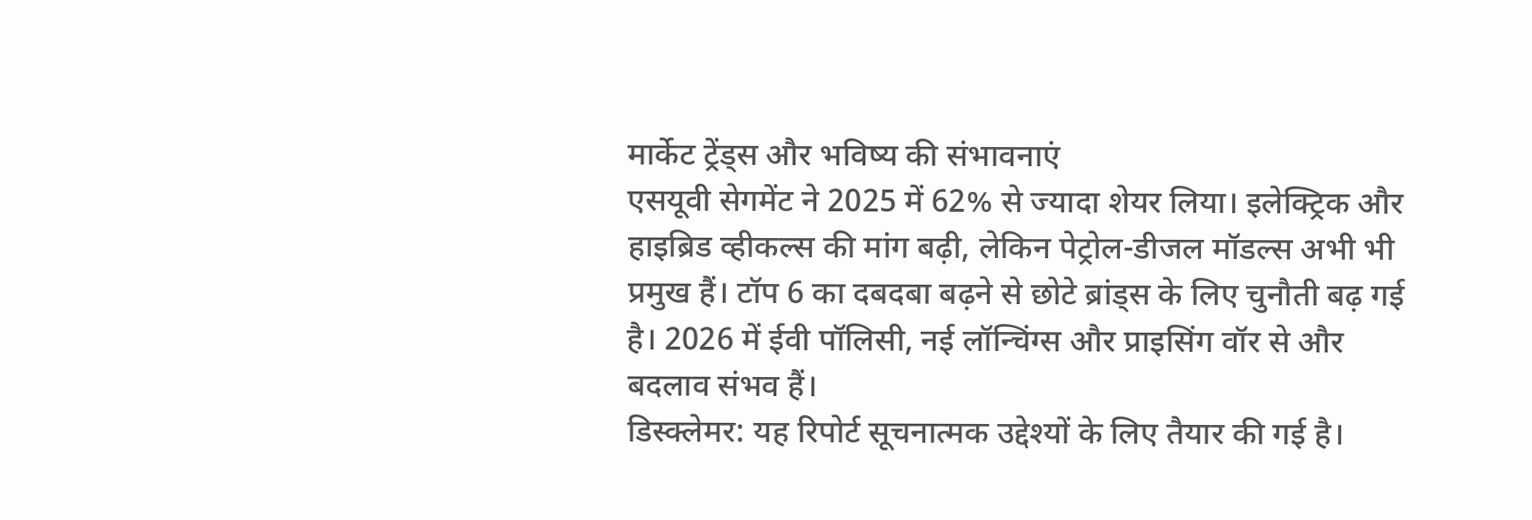मार्केट ट्रेंड्स और भविष्य की संभावनाएं
एसयूवी सेगमेंट ने 2025 में 62% से ज्यादा शेयर लिया। इलेक्ट्रिक और हाइब्रिड व्हीकल्स की मांग बढ़ी, लेकिन पेट्रोल-डीजल मॉडल्स अभी भी प्रमुख हैं। टॉप 6 का दबदबा बढ़ने से छोटे ब्रांड्स के लिए चुनौती बढ़ गई है। 2026 में ईवी पॉलिसी, नई लॉन्चिंग्स और प्राइसिंग वॉर से और बदलाव संभव हैं।
डिस्क्लेमर: यह रिपोर्ट सूचनात्मक उद्देश्यों के लिए तैयार की गई है।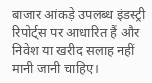बाजार आंकड़े उपलब्ध इंडस्ट्री रिपोर्ट्स पर आधारित हैं और निवेश या खरीद सलाह नहीं मानी जानी चाहिए।